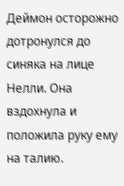Деймон осторожно дотронулся до синяка на лице Нелли. Она вздохнула и положила руку ему на талию.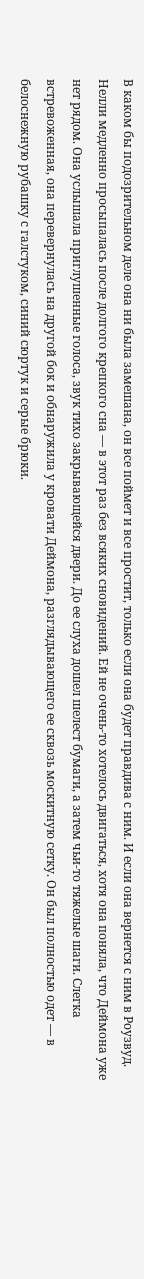В каком бы подозрительном деле она ни была замешана, он все поймет и все простит, только если она будет правдива с ним. И если она вернется с ним в Роузвуд.
Нелли медленно просыпалась после долгого крепкого сна — в этот раз без всяких сновидений. Ей не очень-то хотелось двигаться, хотя она поняла, что Деймона уже нет рядом. Она услышала приглушенные голоса, звук тихо закрывающейся двери. До ее слуха дошел шелест бумаги, а затем чьи-то тяжелые шаги. Слегка встревоженная, она перевернулась на другой бок и обнаружила у кровати Деймона, разглядывающего ее сквозь москитную сетку. Он был полностью одет — в белоснежную рубашку с галстуком, синий сюртук и серые брюки.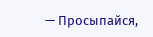— Просыпайся,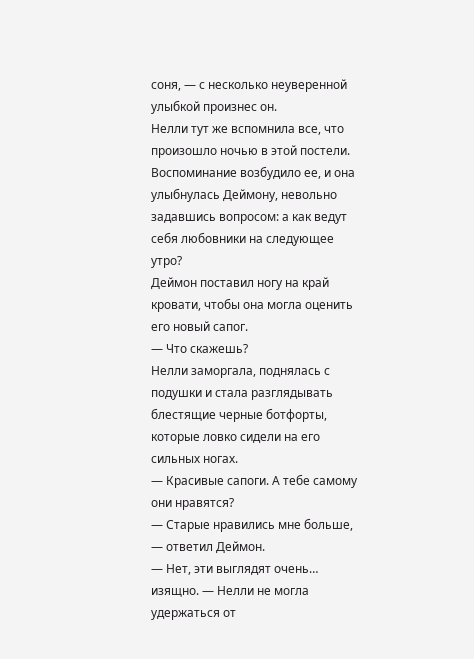соня, — с несколько неуверенной улыбкой произнес он.
Нелли тут же вспомнила все, что произошло ночью в этой постели. Воспоминание возбудило ее, и она улыбнулась Деймону, невольно задавшись вопросом: а как ведут себя любовники на следующее утро?
Деймон поставил ногу на край кровати, чтобы она могла оценить его новый сапог.
— Что скажешь?
Нелли заморгала, поднялась с подушки и стала разглядывать блестящие черные ботфорты, которые ловко сидели на его сильных ногах.
— Красивые сапоги. А тебе самому они нравятся?
— Старые нравились мне больше, — ответил Деймон.
— Нет, эти выглядят очень… изящно. — Нелли не могла удержаться от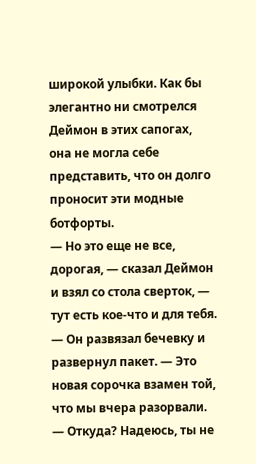широкой улыбки. Как бы элегантно ни смотрелся Деймон в этих сапогах, она не могла себе представить, что он долго проносит эти модные ботфорты.
— Но это еще не все, дорогая, — сказал Деймон и взял со стола сверток, — тут есть кое-что и для тебя. — Он развязал бечевку и развернул пакет. — Это новая сорочка взамен той, что мы вчера разорвали.
— Откуда? Надеюсь, ты не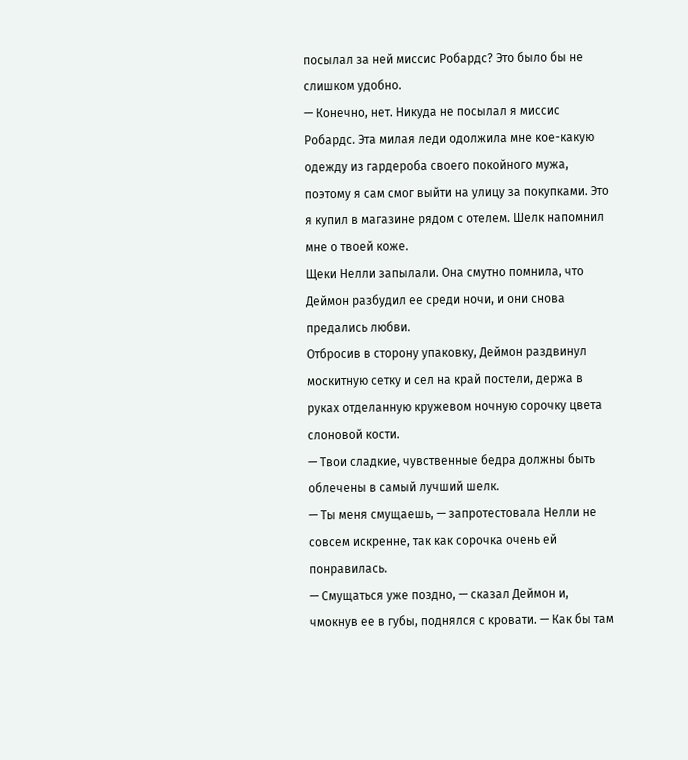посылал за ней миссис Робардс? Это было бы не слишком удобно.
— Конечно, нет. Никуда не посылал я миссис Робардс. Эта милая леди одолжила мне кое-какую одежду из гардероба своего покойного мужа, поэтому я сам смог выйти на улицу за покупками. Это я купил в магазине рядом с отелем. Шелк напомнил мне о твоей коже.
Щеки Нелли запылали. Она смутно помнила, что Деймон разбудил ее среди ночи, и они снова предались любви.
Отбросив в сторону упаковку, Деймон раздвинул москитную сетку и сел на край постели, держа в руках отделанную кружевом ночную сорочку цвета слоновой кости.
— Твои сладкие, чувственные бедра должны быть облечены в самый лучший шелк.
— Ты меня смущаешь, — запротестовала Нелли не совсем искренне, так как сорочка очень ей понравилась.
— Смущаться уже поздно, — сказал Деймон и, чмокнув ее в губы, поднялся с кровати. — Как бы там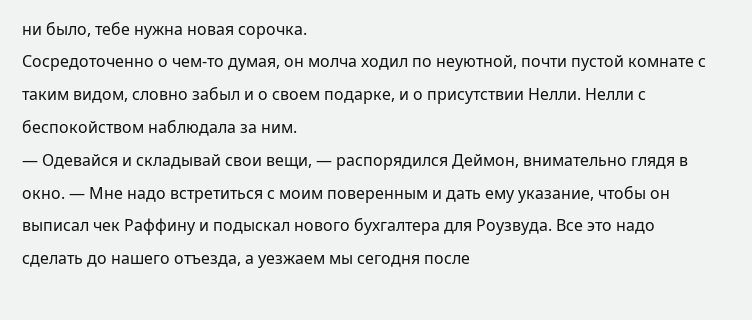ни было, тебе нужна новая сорочка.
Сосредоточенно о чем-то думая, он молча ходил по неуютной, почти пустой комнате с таким видом, словно забыл и о своем подарке, и о присутствии Нелли. Нелли с беспокойством наблюдала за ним.
— Одевайся и складывай свои вещи, — распорядился Деймон, внимательно глядя в окно. — Мне надо встретиться с моим поверенным и дать ему указание, чтобы он выписал чек Раффину и подыскал нового бухгалтера для Роузвуда. Все это надо сделать до нашего отъезда, а уезжаем мы сегодня после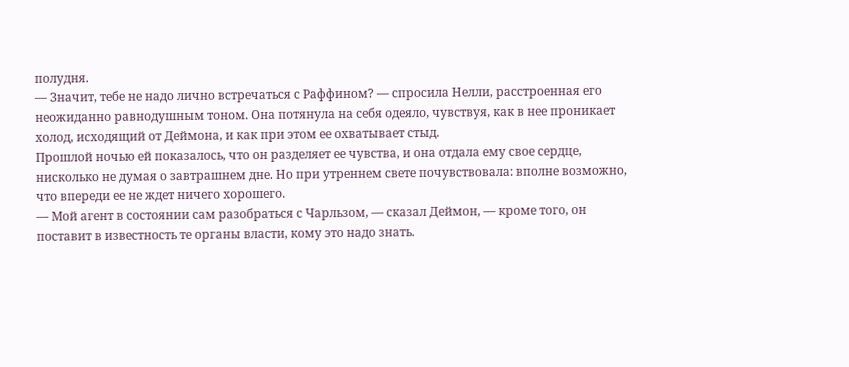полудня.
— Значит, тебе не надо лично встречаться с Раффином? — спросила Нелли, расстроенная его неожиданно равнодушным тоном. Она потянула на себя одеяло, чувствуя, как в нее проникает холод, исходящий от Деймона, и как при этом ее охватывает стыд.
Прошлой ночью ей показалось, что он разделяет ее чувства, и она отдала ему свое сердце, нисколько не думая о завтрашнем дне. Но при утреннем свете почувствовала: вполне возможно, что впереди ее не ждет ничего хорошего.
— Мой агент в состоянии сам разобраться с Чарльзом, — сказал Деймон, — кроме того, он поставит в известность те органы власти, кому это надо знать.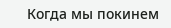Когда мы покинем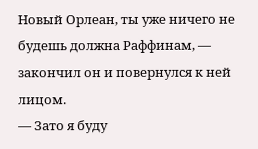Новый Орлеан, ты уже ничего не будешь должна Раффинам, — закончил он и повернулся к ней лицом.
— Зато я буду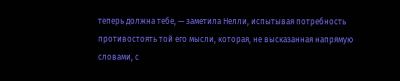теперь должна тебе, — заметила Нелли, испытывая потребность противостоять той его мысли, которая, не высказанная напрямую словами, с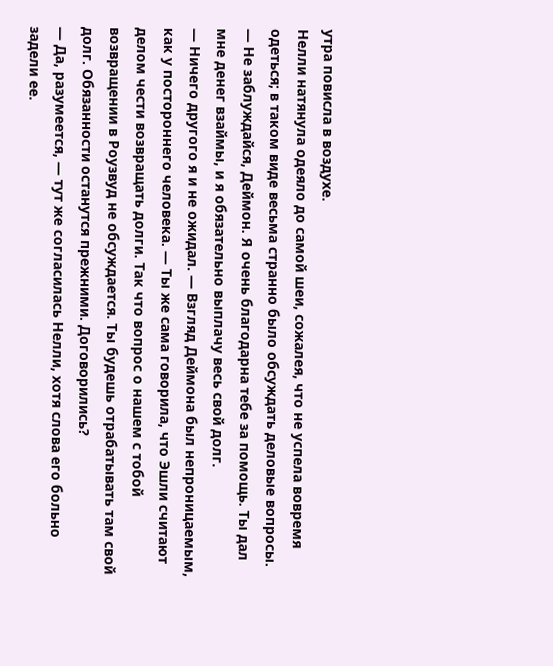утра повисла в воздухе.
Нелли натянула одеяло до самой шеи, сожалея, что не успела вовремя одеться; в таком виде весьма странно было обсуждать деловые вопросы.
— Не заблуждайся, Деймон. Я очень благодарна тебе за помощь. Ты дал мне денег взаймы, и я обязательно выплачу весь свой долг.
— Ничего другого я и не ожидал. — Взгляд Деймона был непроницаемым, как у постороннего человека. — Ты же сама говорила, что Эшли считают делом чести возвращать долги. Так что вопрос о нашем с тобой возвращении в Роузвуд не обсуждается. Ты будешь отрабатывать там свой долг. Обязанности останутся прежними. Договорились?
— Да, разумеется, — тут же согласилась Нелли, хотя слова его больно задели ее.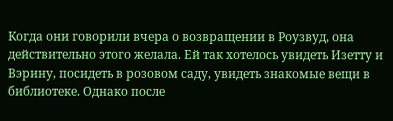Когда они говорили вчера о возвращении в Роузвуд, она действительно этого желала. Ей так хотелось увидеть Изетту и Вэрину, посидеть в розовом саду, увидеть знакомые вещи в библиотеке. Однако после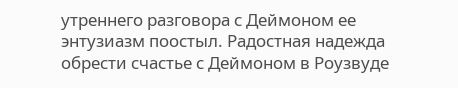утреннего разговора с Деймоном ее энтузиазм поостыл. Радостная надежда обрести счастье с Деймоном в Роузвуде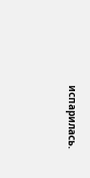испарилась.